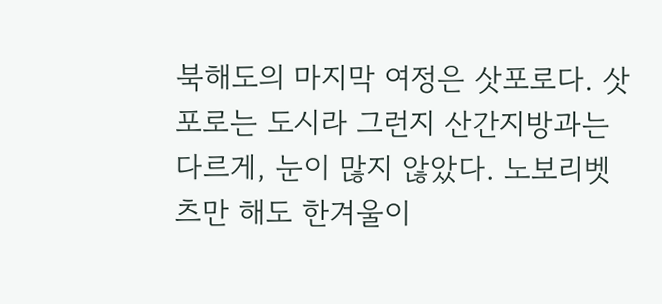북해도의 마지막 여정은 삿포로다. 삿포로는 도시라 그런지 산간지방과는 다르게, 눈이 많지 않았다. 노보리벳츠만 해도 한겨울이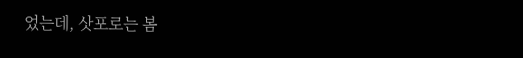었는데, 삿포로는 봄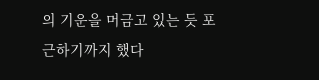의 기운을 머금고 있는 듯 포근하기까지 했다